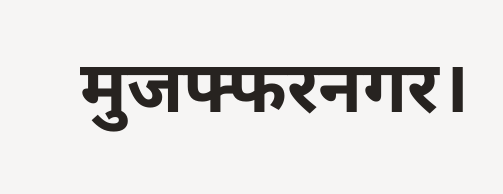मुजफ्फरनगर।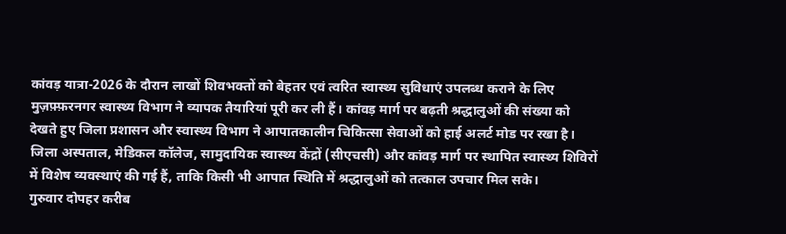कांवड़ यात्रा-2026 के दौरान लाखों शिवभक्तों को बेहतर एवं त्वरित स्वास्थ्य सुविधाएं उपलब्ध कराने के लिए मुज़फ़्फ़रनगर स्वास्थ्य विभाग ने व्यापक तैयारियां पूरी कर ली हैं। कांवड़ मार्ग पर बढ़ती श्रद्धालुओं की संख्या को देखते हुए जिला प्रशासन और स्वास्थ्य विभाग ने आपातकालीन चिकित्सा सेवाओं को हाई अलर्ट मोड पर रखा है। जिला अस्पताल, मेडिकल कॉलेज, सामुदायिक स्वास्थ्य केंद्रों (सीएचसी) और कांवड़ मार्ग पर स्थापित स्वास्थ्य शिविरों में विशेष व्यवस्थाएं की गई हैं, ताकि किसी भी आपात स्थिति में श्रद्धालुओं को तत्काल उपचार मिल सके।
गुरुवार दोपहर करीब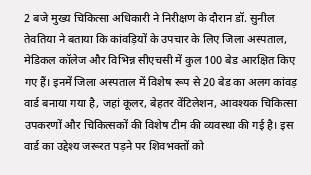2 बजे मुख्य चिकित्सा अधिकारी ने निरीक्षण के दौरान डॉ. सुनील तेवतिया ने बताया कि कांवड़ियों के उपचार के लिए जिला अस्पताल, मेडिकल कॉलेज और विभिन्न सीएचसी में कुल 100 बेड आरक्षित किए गए हैं। इनमें जिला अस्पताल में विशेष रूप से 20 बेड का अलग कांवड़ वार्ड बनाया गया है, जहां कूलर, बेहतर वेंटिलेशन, आवश्यक चिकित्सा उपकरणों और चिकित्सकों की विशेष टीम की व्यवस्था की गई है। इस वार्ड का उद्देश्य जरूरत पड़ने पर शिवभक्तों को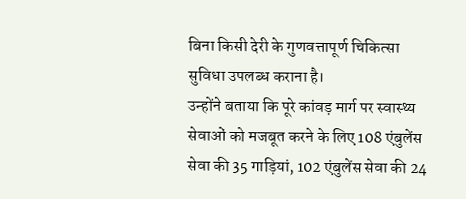बिना किसी देरी के गुणवत्तापूर्ण चिकित्सा सुविधा उपलब्ध कराना है।
उन्होंने बताया कि पूरे कांवड़ मार्ग पर स्वास्थ्य सेवाओं को मजबूत करने के लिए 108 एंबुलेंस सेवा की 35 गाड़ियां, 102 एंबुलेंस सेवा की 24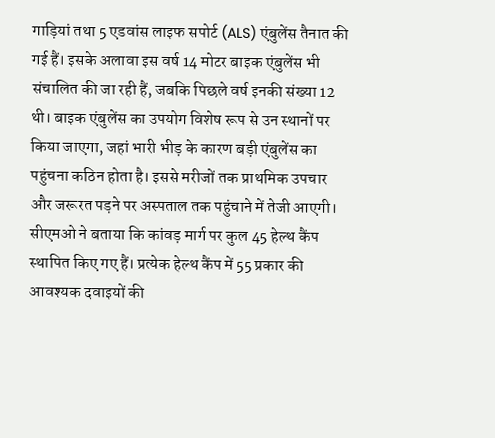गाड़ियां तथा 5 एडवांस लाइफ सपोर्ट (ALS) एंबुलेंस तैनात की गई हैं। इसके अलावा इस वर्ष 14 मोटर बाइक एंबुलेंस भी संचालित की जा रही हैं, जबकि पिछले वर्ष इनकी संख्या 12 थी। बाइक एंबुलेंस का उपयोग विशेष रूप से उन स्थानों पर किया जाएगा, जहां भारी भीड़ के कारण बड़ी एंबुलेंस का पहुंचना कठिन होता है। इससे मरीजों तक प्राथमिक उपचार और जरूरत पड़ने पर अस्पताल तक पहुंचाने में तेजी आएगी।
सीएमओ ने बताया कि कांवड़ मार्ग पर कुल 45 हेल्थ कैंप स्थापित किए गए हैं। प्रत्येक हेल्थ कैंप में 55 प्रकार की आवश्यक दवाइयों की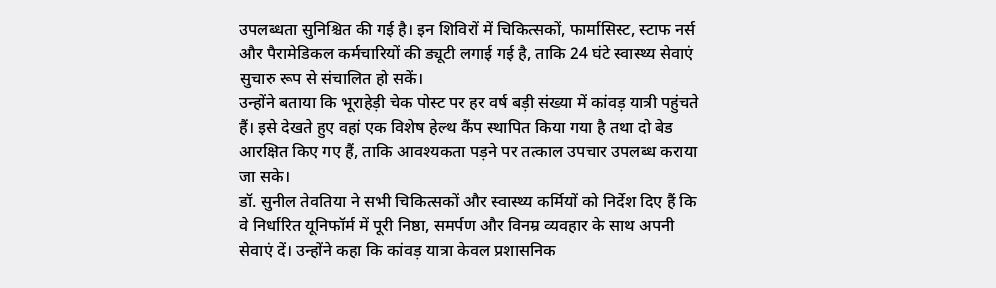उपलब्धता सुनिश्चित की गई है। इन शिविरों में चिकित्सकों, फार्मासिस्ट, स्टाफ नर्स और पैरामेडिकल कर्मचारियों की ड्यूटी लगाई गई है, ताकि 24 घंटे स्वास्थ्य सेवाएं सुचारु रूप से संचालित हो सकें।
उन्होंने बताया कि भूराहेड़ी चेक पोस्ट पर हर वर्ष बड़ी संख्या में कांवड़ यात्री पहुंचते हैं। इसे देखते हुए वहां एक विशेष हेल्थ कैंप स्थापित किया गया है तथा दो बेड आरक्षित किए गए हैं, ताकि आवश्यकता पड़ने पर तत्काल उपचार उपलब्ध कराया जा सके।
डॉ. सुनील तेवतिया ने सभी चिकित्सकों और स्वास्थ्य कर्मियों को निर्देश दिए हैं कि वे निर्धारित यूनिफॉर्म में पूरी निष्ठा, समर्पण और विनम्र व्यवहार के साथ अपनी सेवाएं दें। उन्होंने कहा कि कांवड़ यात्रा केवल प्रशासनिक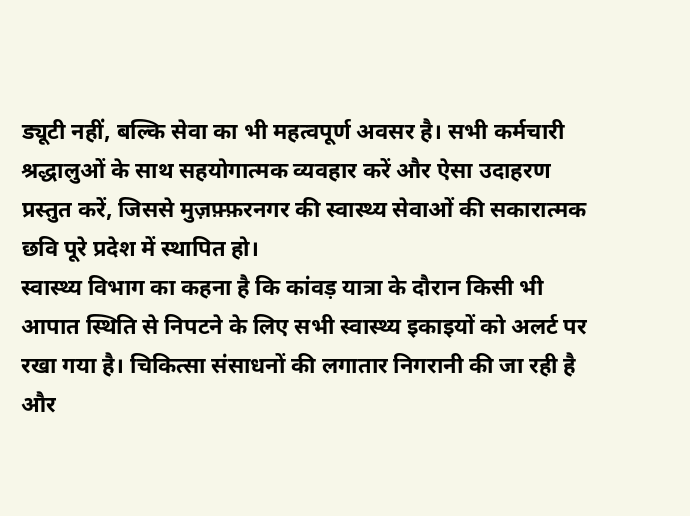ड्यूटी नहीं, बल्कि सेवा का भी महत्वपूर्ण अवसर है। सभी कर्मचारी श्रद्धालुओं के साथ सहयोगात्मक व्यवहार करें और ऐसा उदाहरण प्रस्तुत करें, जिससे मुज़फ़्फ़रनगर की स्वास्थ्य सेवाओं की सकारात्मक छवि पूरे प्रदेश में स्थापित हो।
स्वास्थ्य विभाग का कहना है कि कांवड़ यात्रा के दौरान किसी भी आपात स्थिति से निपटने के लिए सभी स्वास्थ्य इकाइयों को अलर्ट पर रखा गया है। चिकित्सा संसाधनों की लगातार निगरानी की जा रही है और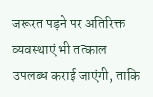जरूरत पड़ने पर अतिरिक्त व्यवस्थाएं भी तत्काल उपलब्ध कराई जाएंगी, ताकि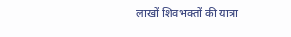लाखों शिवभक्तों की यात्रा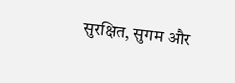सुरक्षित, सुगम और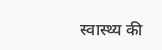स्वास्थ्य की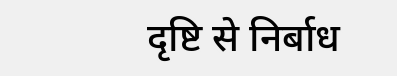दृष्टि से निर्बाध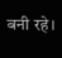बनी रहे।